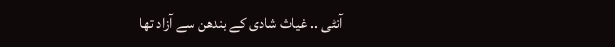آنٹی .. غیاث شادی کے بندھن سے آزاد تھا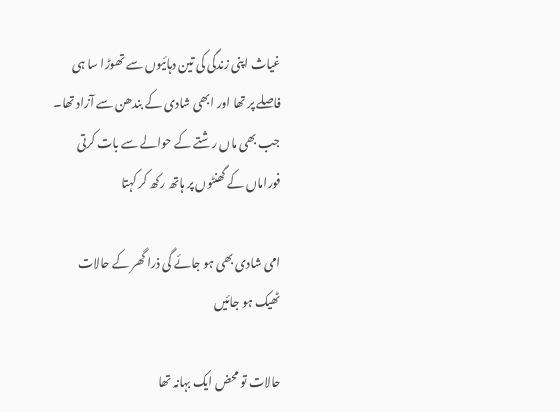غیاث اپنی زندگی کی تین دہائیوں سے تھوڑا سا ہی فاصلے پر تھا اور ابھی شادی کے بندھن سے آزاد تھا۔ جب بھی ماں رشتے کے حوالے سے بات کرتی فوراماں کے گھنٹوں پر ہاتھ رکھ کر کہتا

امی شادی بھی ہو جائے گی ذرا گھر کے حالات ٹھیک ہو جائیں

حالات تو محض ایک بہانہ تھا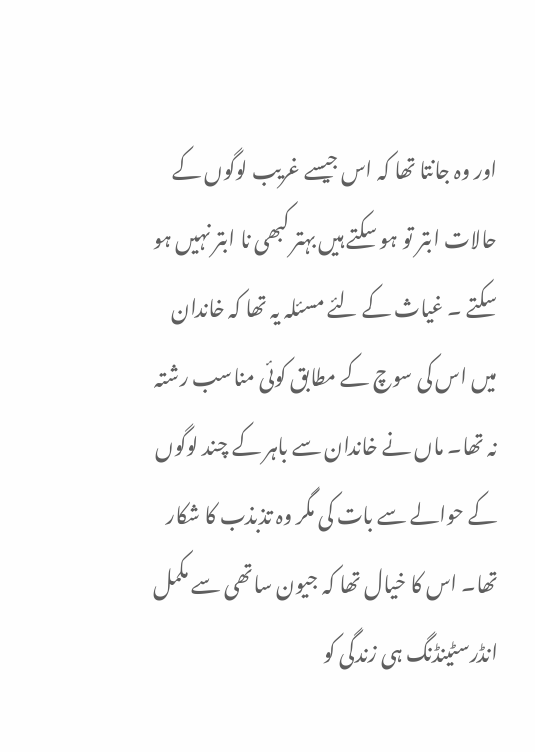اور وہ جانتا تھا کہ اس جیسے غریب لوگوں کے حالات ابتر تو ہو سکتے ہیں بہتر کبھی نا ابتر نہیں ہو سکتے ۔ غیاث کے لئے مسئلہ یہ تھا کہ خاندان میں اس کی سوچ کے مطابق کوئی مناسب رشتہ نہ تھا۔ ماں نے خاندان سے باہر کے چند لوگوں کے حوالے سے بات کی مگر وہ تذبذب کا شکار تھا۔ اس کا خیال تھا کہ جیون ساتھی سے مکمل انڈرسٹینڈنگ ہی زندگی کو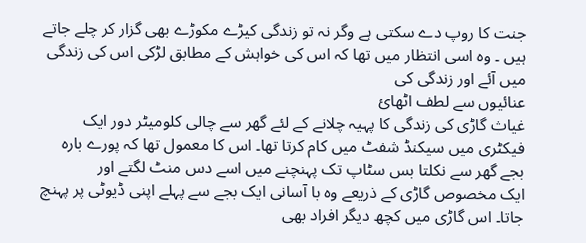جنت کا روپ دے سکتی ہے وگر نہ تو زندگی کیڑے مکوڑے بھی گزار کر چلے جاتے ہیں ۔ وہ اسی انتظار میں تھا کہ اس کی خواہش کے مطابق لڑکی اس کی زندگی میں آئے اور زندگی کی
عنائیوں سے لطف اٹھائ
غیاث گاڑی کی زندگی کا پہیہ چلانے کے لئے گھر سے چالی کلومیٹر دور ایک فیکٹری میں سیکنڈ شفٹ میں کام کرتا تھا۔ اس کا معمول تھا کہ پورے بارہ بجے گھر سے نکلتا بس سٹاپ تک پہنچنے میں اسے دس منٹ لگتے اور
ایک مخصوص گاڑی کے ذریعے وہ با آسانی ایک بجے سے پہلے اپنی ڈیوٹی پر پہنچ جاتا۔ اس گاڑی میں کچھ دیگر افراد بھی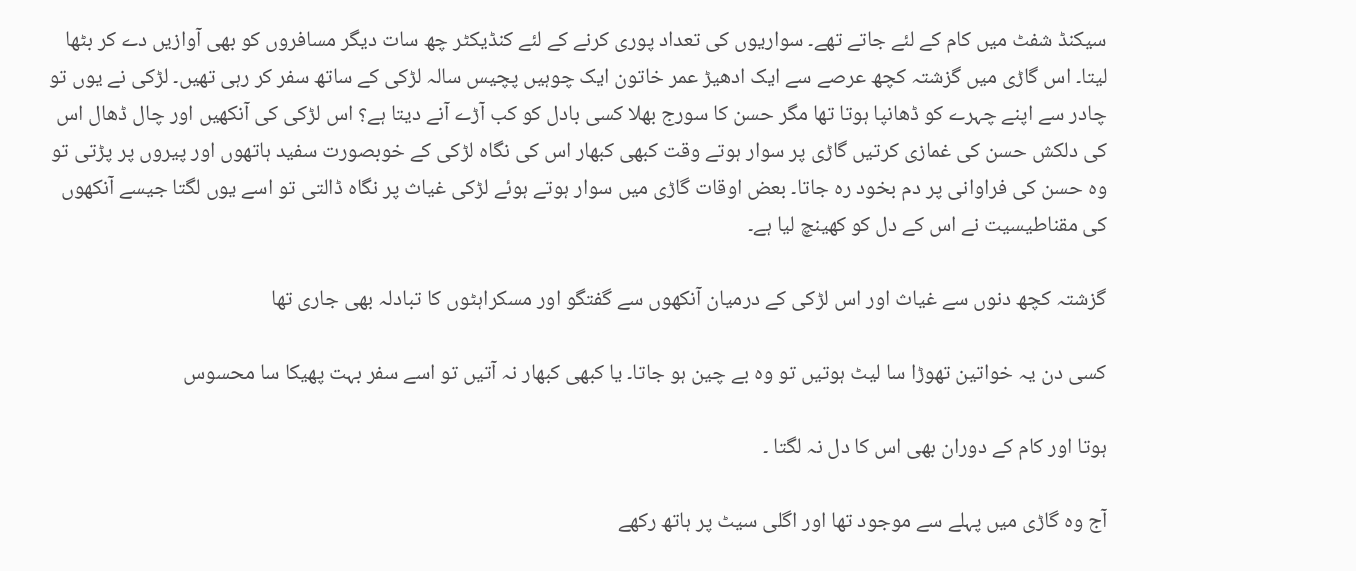سیکنڈ شفٹ میں کام کے لئے جاتے تھے۔ سواریوں کی تعداد پوری کرنے کے لئے کنڈیکٹر چھ سات دیگر مسافروں کو بھی آوازیں دے کر بٹھا لیتا۔ اس گاڑی میں گزشتہ کچھ عرصے سے ایک ادھیڑ عمر خاتون ایک چوہیں پچیس سالہ لڑکی کے ساتھ سفر کر رہی تھیں۔ لڑکی نے یوں تو چادر سے اپنے چہرے کو ڈھانپا ہوتا تھا مگر حسن کا سورج بھلا کسی بادل کو کب آڑے آنے دیتا ہے؟ اس لڑکی کی آنکھیں اور چال ڈھال اس کی دلکش حسن کی غمازی کرتیں گاڑی پر سوار ہوتے وقت کبھی کبھار اس کی نگاہ لڑکی کے خوبصورت سفید ہاتھوں اور پیروں پر پڑتی تو وہ حسن کی فراوانی پر دم بخود رہ جاتا۔ بعض اوقات گاڑی میں سوار ہوتے ہوئے لڑکی غیاث پر نگاہ ڈالتی تو اسے یوں لگتا جیسے آنکھوں کی مقناطیسیت نے اس کے دل کو کھینچ لیا ہے۔

گزشتہ کچھ دنوں سے غیاث اور اس لڑکی کے درمیان آنکھوں سے گفتگو اور مسکراہٹوں کا تبادلہ بھی جاری تھا

کسی دن یہ خواتین تھوڑا سا لیٹ ہوتیں تو وہ بے چین ہو جاتا۔ یا کبھی کبھار نہ آتیں تو اسے سفر بہت پھیکا سا محسوس

ہوتا اور کام کے دوران بھی اس کا دل نہ لگتا ۔

آج وہ گاڑی میں پہلے سے موجود تھا اور اگلی سیٹ پر ہاتھ رکھے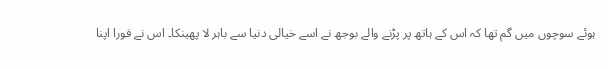ہوئے سوچوں میں گم تھا کہ اس کے ہاتھ پر پڑنے والے بوجھ نے اسے خیالی دنیا سے باہر لا پھینکا۔ اس نے فورا اپنا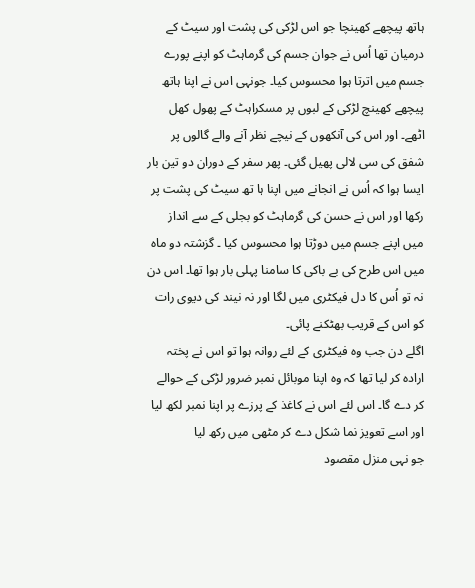ہاتھ پیچھے کھینچا جو اس لڑکی کی پشت اور سیٹ کے درمیان تھا اُس نے جوان جسم کی گرماہٹ کو اپنے پورے جسم میں اترتا ہوا محسوس کیا۔ جونہی اس نے اپنا ہاتھ پیچھے کھینچ لڑکی کے لبوں پر مسکراہٹ کے پھول کھل اٹھے۔ اور اس کی آنکھوں کے نیچے نظر آنے والے گالوں پر شفق کی سی لالی پھیل گئی۔ پھر سفر کے دوران دو تین بار ایسا ہوا کہ اُس نے انجانے میں اپنا ہا تھ سیٹ کی پشت پر رکھا اور اس نے حسن کی گرماہٹ کو بجلی کے سے انداز میں اپنے جسم میں دوڑتا ہوا محسوس کیا ۔ گزشتہ دو ماہ میں اس طرح کی بے باکی کا سامنا پہلی بار ہوا تھا۔ اس دن نہ تو اُس کا دل فیکٹری میں لگا اور نہ نیند کی دیوی رات
کو اس کے قریب بھٹکنے پائی۔
اگلے دن جب وہ فیکٹری کے لئے روانہ ہوا تو اس نے پختہ ارادہ کر لیا تھا کہ وہ اپنا موبائل نمبر ضرور لڑکی کے حوالے کر دے گا۔ اس لئے اس نے کاغذ کے پرزے پر اپنا نمبر لکھ لیا اور اسے تعویز نما شکل دے کر مٹھی میں رکھ لیا
جو نہی منزل مقصود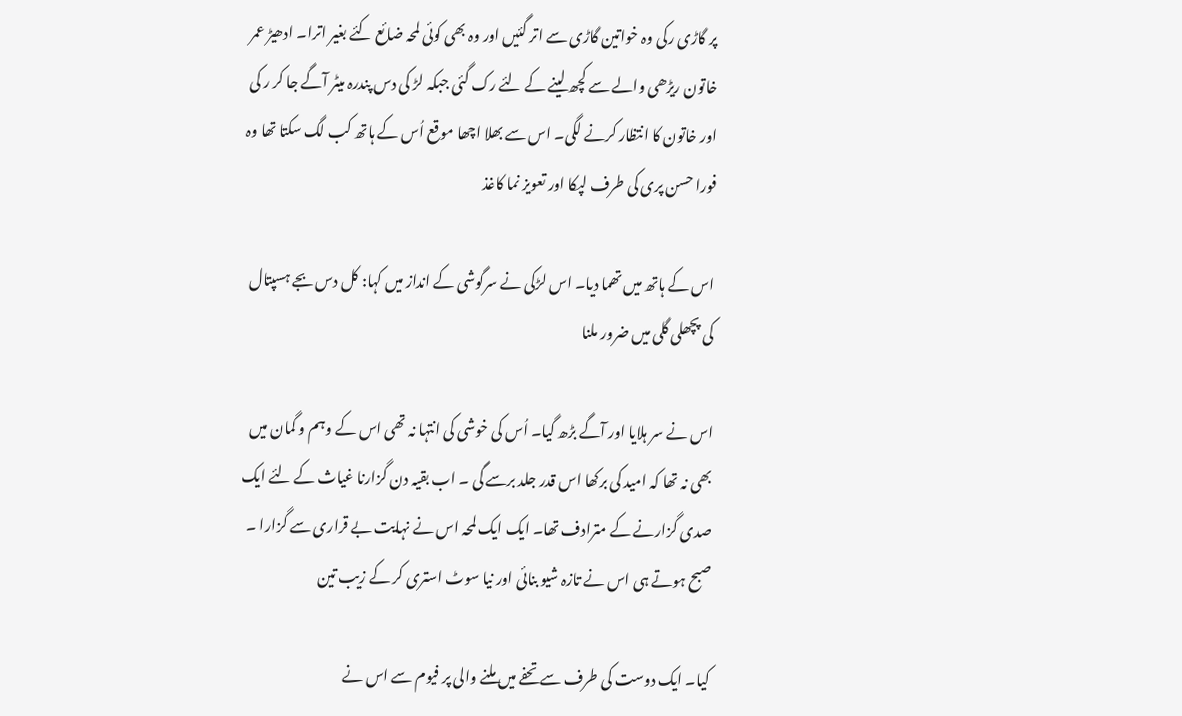پر گاڑی رکی وہ خواتین گاڑی سے اتر گئیں اور وہ بھی کوئی لمحہ ضائع کئے بغیر اترا۔ ادھیڑ عمر خاتون ریڑھی والے سے کچھ لینے کے لئے رک گئی جبکہ لڑ کی دس پندرہ میٹر آگے جا کر ر کی اور خاتون کا انتظار کرنے لگی۔ اس سے بھلا اچھا موقع اُس کے ہاتھ کب لگ سکتا تھا وہ فورا حسن پری کی طرف لپکا اور تعویز نما کاغذ

اس کے ہاتھ میں تھما دیا۔ اس لڑکی نے سرگوشی کے انداز میں کہا: کل دس بجے ہسپتال کی پچھلی گلی میں ضرور ملنا

اس نے سر ہلایا اور آگے بڑھ گیا۔ اُس کی خوشی کی انتہا نہ تھی اس کے وہم و گمان میں بھی نہ تھا کہ امید کی برکھا اس قدر جلد برسے گی ۔ اب بقیہ دن گزارنا غیاث کے لئے ایک صدی گزارنے کے مترادف تھا۔ ایک ایک لمحہ اس نے نہایت بے قراری سے گزارا ۔ صبح ہوتے ہی اس نے تازہ شیو بنائی اور نیا سوٹ استری کر کے زیب تین

کیا۔ ایک دوست کی طرف سے تحفے میں ملنے والی پر فیوم سے اس نے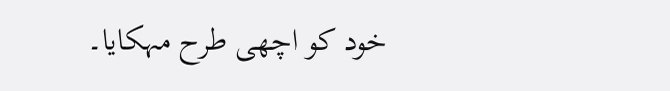خود کو اچھی طرح مہکایا۔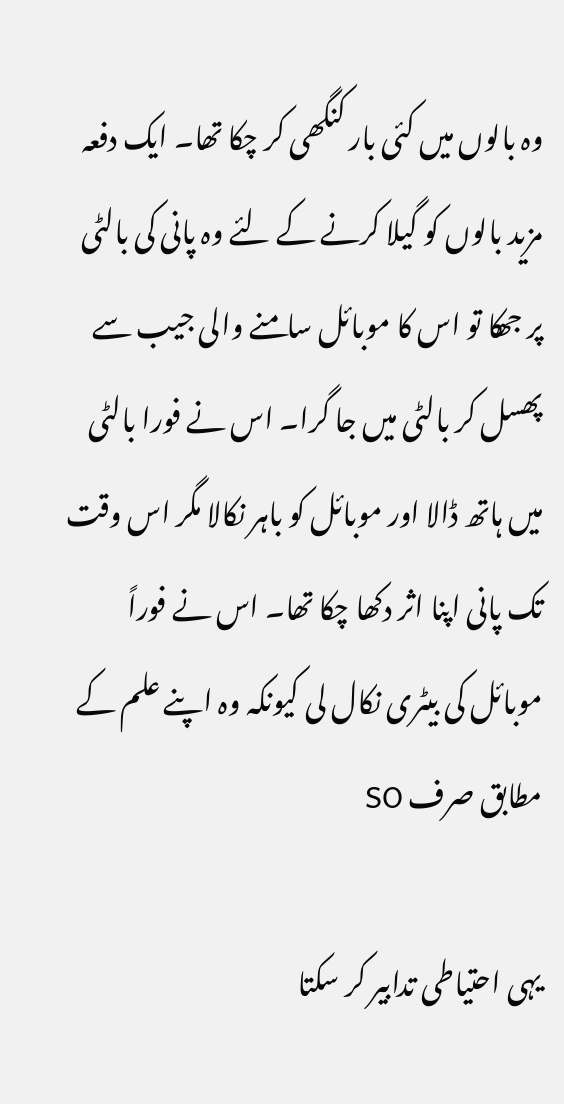وہ بالوں میں کئی بار کنگھی کر چکا تھا۔ ایک دفعہ مزید بالوں کو گیلا کرنے کے لئے وہ پانی کی بالٹی پر جھکا تو اس کا موبائل سامنے والی جیب سے پھسل کر بالٹی میں جا گرا۔ اس نے فورا بالٹی میں ہاتھ ڈالا اور موبائل کو باہر نکالا مگر اس وقت تک پانی اپنا اثر دکھا چکا تھا۔ اس نے فوراً موبائل کی بیٹری نکال لی کیونکہ وہ اپنے علم کے مطابق صرف SO

یہی احتیاطی تدابیر کر سکتا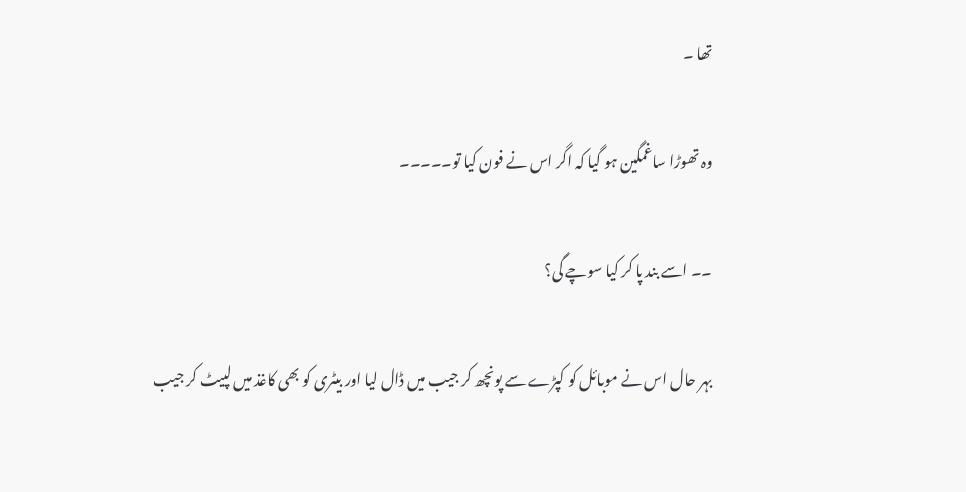تھا ۔

وہ تھوڑا ساغمگین ہو گیا کہ اگر اس نے فون کیا تو۔۔۔۔۔

۔۔ اسے بند پا کر کیا سوچے گی؟

بہر حال اس نے موبائل کو کپڑے سے پونچھ کر جیب میں ڈال لیا اور بیٹری کو بھی کاغذ میں لپیٹ کر جیب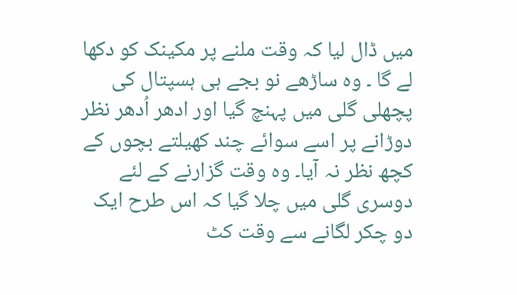میں ڈال لیا کہ وقت ملنے پر مکینک کو دکھا لے گا ۔ وہ ساڑھے نو بجے ہی ہسپتال کی پچھلی گلی میں پہنچ گیا اور ادھر اُدھر نظر دوڑانے پر اسے سوائے چند کھیلتے بچوں کے کچھ نظر نہ آیا۔ وہ وقت گزارنے کے لئے دوسری گلی میں چلا گیا کہ اس طرح ایک دو چکر لگانے سے وقت کٹ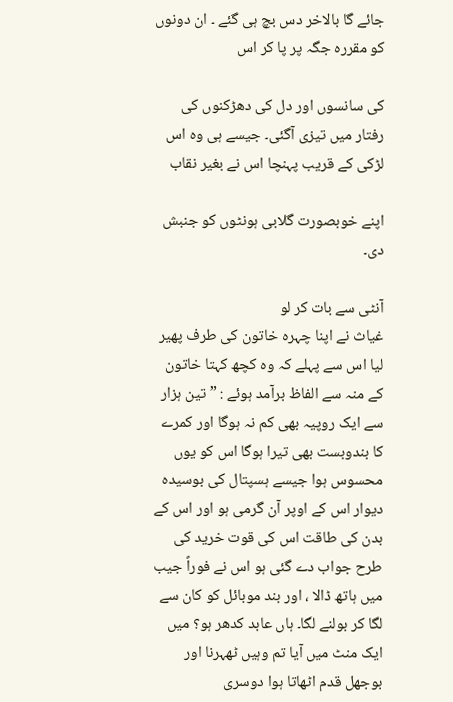جائے گا بالاخر دس بچ ہی گئے ۔ ان دونوں کو مقررہ جگہ پر پا کر اس

کی سانسوں اور دل کی دھڑکنوں کی رفتار میں تیزی آگئی۔ جیسے ہی وہ اس لڑکی کے قریب پہنچا اس نے بغیر نقاب

اپنے خوبصورت گلابی ہونٹوں کو جنبش دی۔

آنٹی سے بات کر لو
غیاث نے اپنا چہرہ خاتون کی طرف پھیر لیا اس سے پہلے کہ وہ کچھ کہتا خاتون کے منہ سے الفاظ برآمد ہوئے : ” تین ہزار سے ایک روپیہ بھی کم نہ ہوگا اور کمرے کا بندوبست بھی تیرا ہوگا اس کو یوں محسوس ہوا جیسے ہسپتال کی بوسیدہ دیوار اس کے اوپر آن گرمی ہو اور اس کے بدن کی طاقت اس کی قوت خرید کی طرح جواب دے گئی ہو اس نے فوراً جیب میں ہاتھ ڈالا ، اور بند موبائل کو کان سے لگا کر بولنے لگا۔ ہاں عابد کدھر ہو؟ میں ایک منٹ میں آیا تم وہیں ٹھہرنا اور بوجھل قدم اٹھاتا ہوا دوسری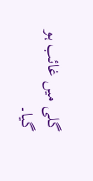گلی میں غائب ہو گیا۔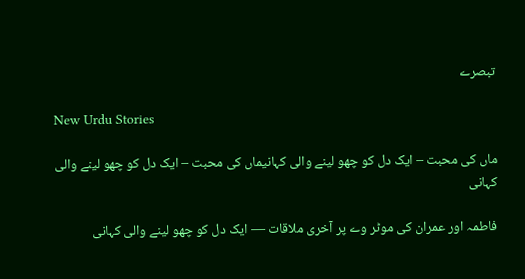تبصرے

New Urdu Stories

ماں کی محبت – ایک دل کو چھو لینے والی کہانیماں کی محبت – ایک دل کو چھو لینے والی کہانی

فاطمہ اور عمران کی موٹر وے پر آخری ملاقات — ایک دل کو چھو لینے والی کہانی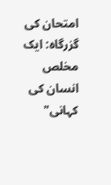امتحان کی گزرگاہ: ایک مخلص انسان کی کہانی"